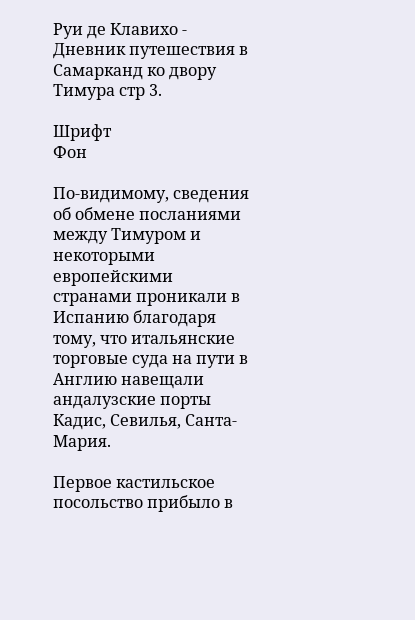Руи де Клавихо - Дневник путешествия в Самарканд ко двору Тимура стр 3.

Шрифт
Фон

По-видимому, сведения об обмене посланиями между Тимуром и некоторыми европейскими странами проникали в Испанию благодаря тому, что итальянские торговые суда на пути в Англию навещали андалузские порты Кадис, Севилья, Санта-Мария.

Первое кастильское посольство прибыло в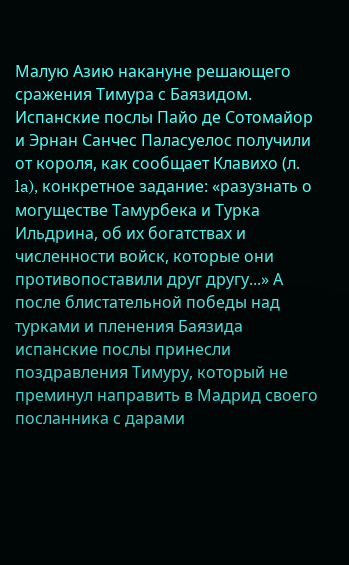Малую Азию накануне решающего сражения Тимура с Баязидом. Испанские послы Пайо де Сотомайор и Эрнан Санчес Паласуелос получили от короля, как сообщает Клавихо (л. la), конкретное задание: «разузнать о могуществе Тамурбека и Турка Ильдрина, об их богатствах и численности войск, которые они противопоставили друг другу...» А после блистательной победы над турками и пленения Баязида испанские послы принесли поздравления Тимуру, который не преминул направить в Мадрид своего посланника с дарами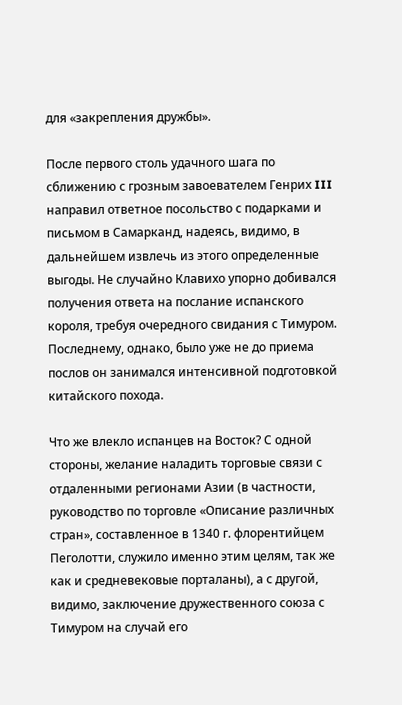для «закрепления дружбы».

После первого столь удачного шага по сближению с грозным завоевателем Генрих III направил ответное посольство с подарками и письмом в Самарканд, надеясь, видимо, в дальнейшем извлечь из этого определенные выгоды. Не случайно Клавихо упорно добивался получения ответа на послание испанского короля, требуя очередного свидания с Тимуром. Последнему, однако, было уже не до приема послов он занимался интенсивной подготовкой китайского похода.

Что же влекло испанцев на Восток? С одной стороны, желание наладить торговые связи с отдаленными регионами Азии (в частности, руководство по торговле «Описание различных стран», составленное в 1340 г. флорентийцем Пеголотти, служило именно этим целям, так же как и средневековые порталаны), а с другой, видимо, заключение дружественного союза с Тимуром на случай его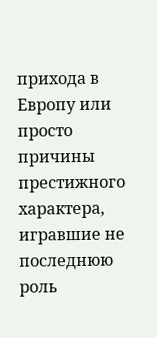прихода в Европу или просто причины престижного характера, игравшие не последнюю роль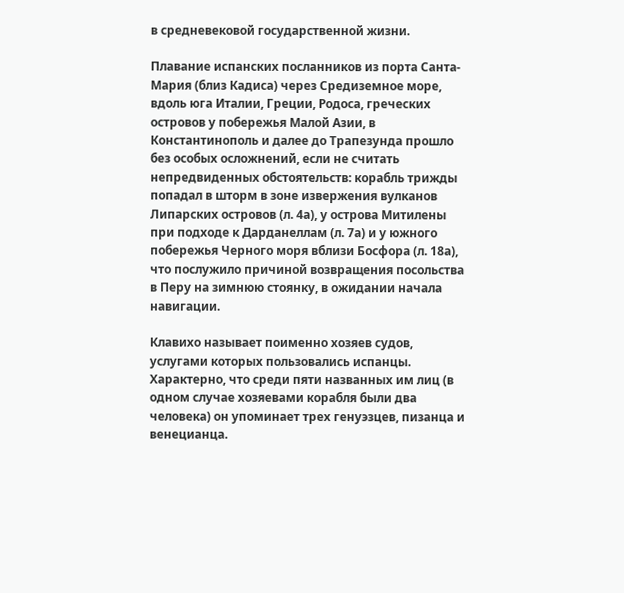в средневековой государственной жизни.

Плавание испанских посланников из порта Санта-Мария (близ Кадиса) через Средиземное море, вдоль юга Италии, Греции, Родоса, греческих островов у побережья Малой Азии, в Константинополь и далее до Трапезунда прошло без особых осложнений, если не считать непредвиденных обстоятельств: корабль трижды попадал в шторм в зоне извержения вулканов Липарских островов (л. 4а), у острова Митилены при подходе к Дарданеллам (л. 7а) и у южного побережья Черного моря вблизи Босфора (л. 18а), что послужило причиной возвращения посольства в Перу на зимнюю стоянку, в ожидании начала навигации.

Клавихо называет поименно хозяев судов, услугами которых пользовались испанцы. Характерно, что среди пяти названных им лиц (в одном случае хозяевами корабля были два человека) он упоминает трех генуэзцев, пизанца и венецианца.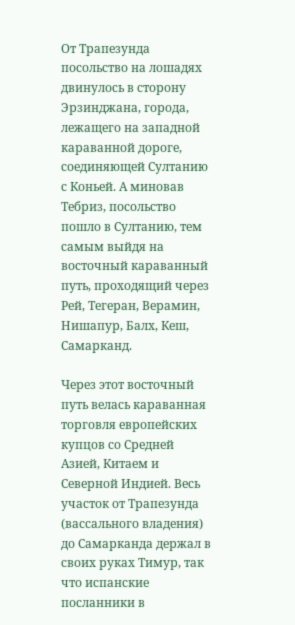От Трапезунда посольство на лошадях двинулось в сторону Эрзинджана, города, лежащего на западной караванной дороге, соединяющей Султанию с Коньей. А миновав Тебриз, посольство пошло в Султанию, тем самым выйдя на восточный караванный путь, проходящий через Рей, Тегеран, Верамин, Нишапур, Балх, Кеш, Самарканд.

Через этот восточный путь велась караванная торговля европейских купцов со Средней Азией, Китаем и Северной Индией. Весь участок от Трапезунда (вассального владения) до Самарканда держал в своих руках Тимур, так что испанские посланники в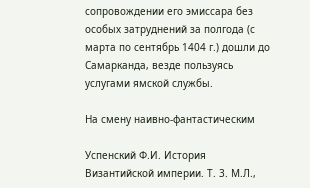сопровождении его эмиссара без особых затруднений за полгода (с марта по сентябрь 1404 г.) дошли до Самарканда, везде пользуясь услугами ямской службы.

На смену наивно-фантастическим

Успенский Ф.И. История Византийской империи. Т. 3. М.Л.,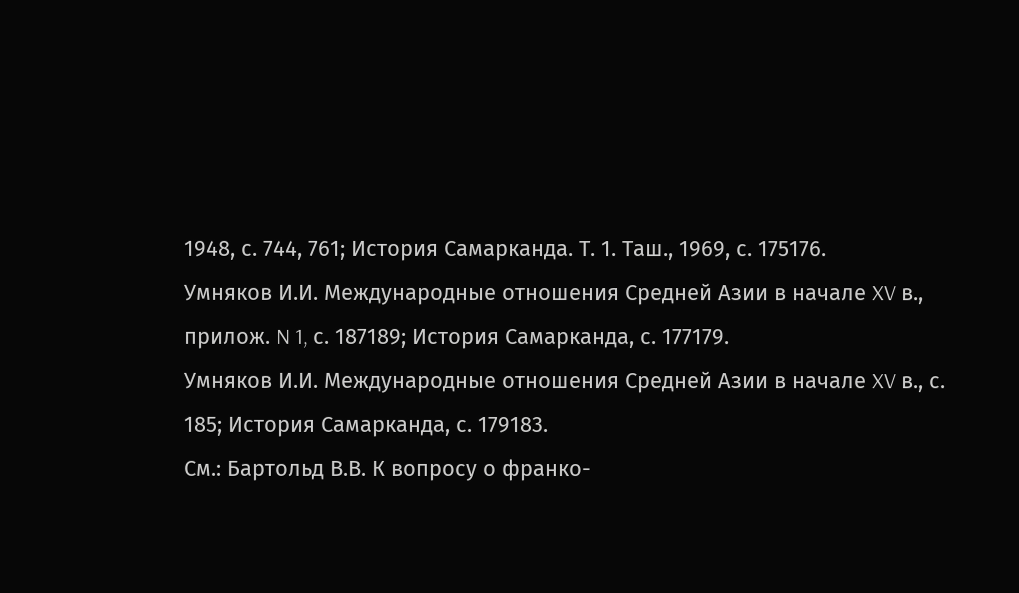1948, с. 744, 761; История Самарканда. Т. 1. Таш., 1969, с. 175176.
Умняков И.И. Международные отношения Средней Азии в начале XV в., прилож. N 1, с. 187189; История Самарканда, с. 177179.
Умняков И.И. Международные отношения Средней Азии в начале XV в., с. 185; История Самарканда, с. 179183.
См.: Бартольд В.В. К вопросу о франко-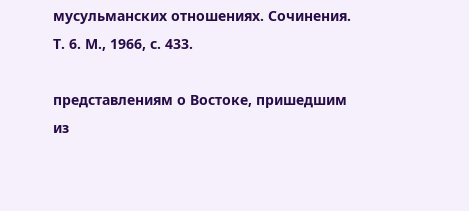мусульманских отношениях. Сочинения. Т. 6. М., 1966, с. 433.

представлениям о Востоке, пришедшим из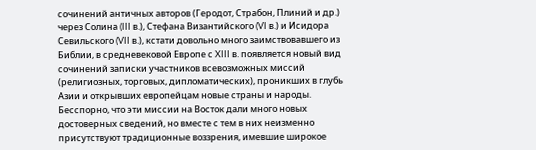сочинений античных авторов (Геродот, Страбон, Плиний и др.) через Солина (III в.), Стефана Византийского (VI в.) и Исидора Севильского (VII в.), кстати довольно много заимствовавшего из Библии, в средневековой Европе с XIII в. появляется новый вид сочинений записки участников всевозможных миссий (религиозных, торговых, дипломатических), проникших в глубь Азии и открывших европейцам новые страны и народы. Бесспорно, что эти миссии на Восток дали много новых достоверных сведений, но вместе с тем в них неизменно присутствуют традиционные воззрения, имевшие широкое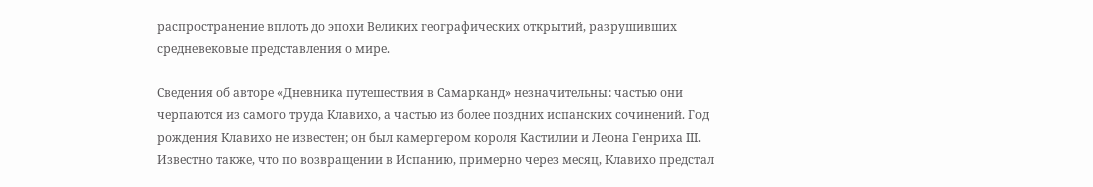распространение вплоть до эпохи Великих географических открытий, разрушивших средневековые представления о мире.

Сведения об авторе «Дневника путешествия в Самарканд» незначительны: частью они черпаются из самого труда Клавихо, а частью из более поздних испанских сочинений. Год рождения Клавихо не известен; он был камергером короля Кастилии и Леона Генриха III. Известно также, что по возвращении в Испанию, примерно через месяц, Клавихо предстал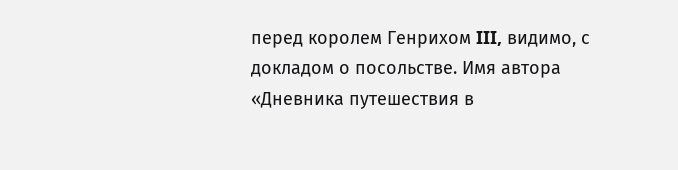перед королем Генрихом III, видимо, с докладом о посольстве. Имя автора «Дневника путешествия в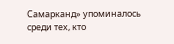Самарканд» упоминалось среди тех, кто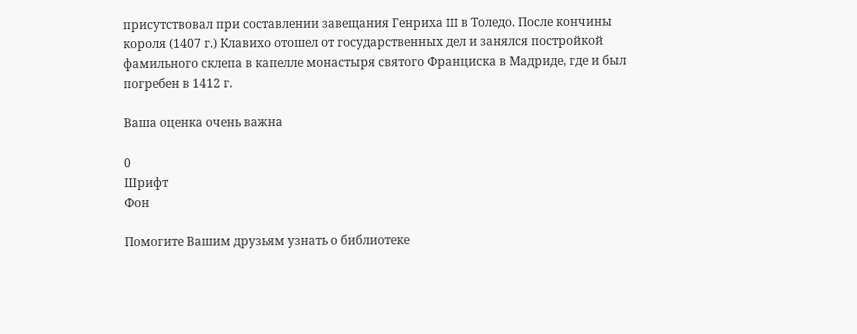присутствовал при составлении завещания Генриха III в Толедо. После кончины короля (1407 г.) Клавихо отошел от государственных дел и занялся постройкой фамильного склепа в капелле монастыря святого Франциска в Мадриде, где и был погребен в 1412 г.

Ваша оценка очень важна

0
Шрифт
Фон

Помогите Вашим друзьям узнать о библиотеке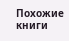Похожие книги